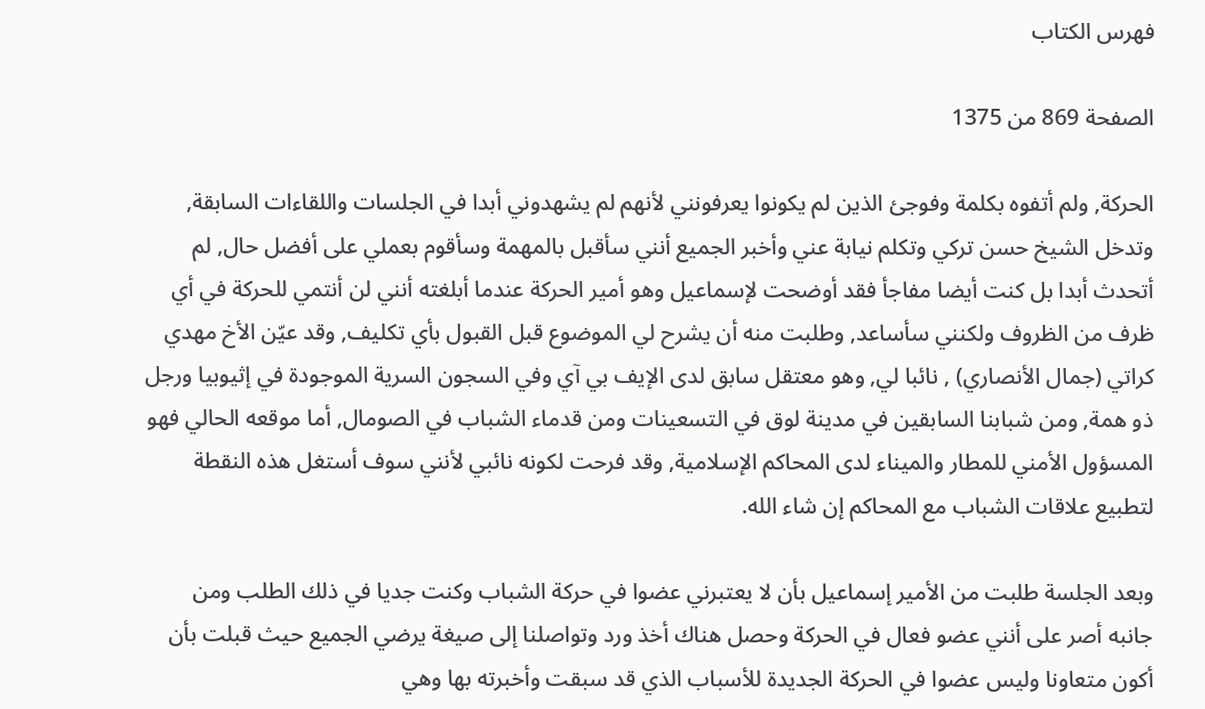فهرس الكتاب

الصفحة 869 من 1375

الحركة, ولم أتفوه بكلمة وفوجئ الذين لم يكونوا يعرفونني لأنهم لم يشهدوني أبدا في الجلسات واللقاءات السابقة, وتدخل الشيخ حسن تركي وتكلم نيابة عني وأخبر الجميع أنني سأقبل بالمهمة وسأقوم بعملي على أفضل حال, لم أتحدث أبدا بل كنت أيضا مفاجأ فقد أوضحت لإسماعيل وهو أمير الحركة عندما أبلغته أنني لن أنتمي للحركة في أي ظرف من الظروف ولكنني سأساعد, وطلبت منه أن يشرح لي الموضوع قبل القبول بأي تكليف, وقد عيّن الأخ مهدي كراتي (جمال الأنصاري) , نائبا لي, وهو معتقل سابق لدى الإيف بي آي وفي السجون السرية الموجودة في إثيوبيا ورجل ذو همة, ومن شبابنا السابقين في مدينة لوق في التسعينات ومن قدماء الشباب في الصومال, أما موقعه الحالي فهو المسؤول الأمني للمطار والميناء لدى المحاكم الإسلامية, وقد فرحت لكونه نائبي لأنني سوف أستغل هذه النقطة لتطبيع علاقات الشباب مع المحاكم إن شاء الله.

وبعد الجلسة طلبت من الأمير إسماعيل بأن لا يعتبرني عضوا في حركة الشباب وكنت جديا في ذلك الطلب ومن جانبه أصر على أنني عضو فعال في الحركة وحصل هناك أخذ ورد وتواصلنا إلى صيغة يرضي الجميع حيث قبلت بأن أكون متعاونا وليس عضوا في الحركة الجديدة للأسباب الذي قد سبقت وأخبرته بها وهي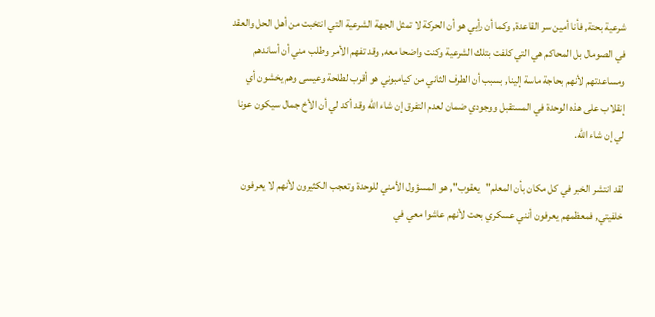شرعية بحتة, فأنا أمين سر القاعدة, وكما أن رأيي هو أن الحركة لا تمثل الجهة الشرعية التي انتخبت من أهل الحل والعقد في الصومال بل المحاكم هي التي كلفت بتلك الشرعية وكنت واضحا معه, وقد تفهم الأمر وطلب مني أن أساندهم ومساعدتهم لأنهم بحاجة ماسة إلينا, بسبب أن الطرف الثاني من كيامبوني هو أقرب لطلحة وعيسى وهم يخشون أي إنقلاب على هذه الوحدة في المستقبل ووجودي ضمان لعدم التفرق إن شاء الله وقد أكد لي أن الأخ جمال سيكون عونا لي إن شاء الله.

لقد انتشر الخبر في كل مكان بأن المعلم"يعقوب", هو المسؤول الأمني للوحدة وتعجب الكثيرون لأنهم لا يعرفون خلفيتي, فمعظمهم يعرفون أنني عسكري بحت لأنهم عاشوا معي في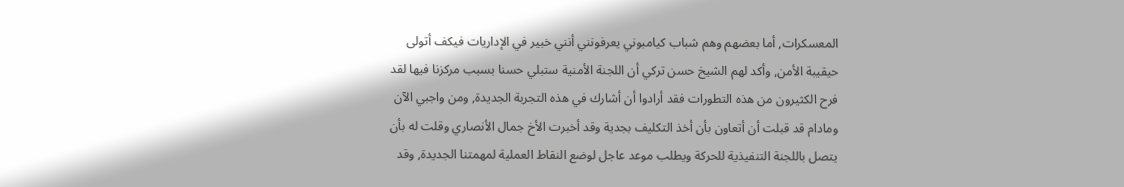المعسكرات, أما بعضهم وهم شباب كيامبوني يعرفونني أنني خبير في الإداريات فيكف أتولى حيقيبة الأمن, وأكد لهم الشيخ حسن تركي أن اللجنة الأمنية ستبلي حسنا بسبب مركزنا فيها لقد فرح الكثيرون من هذه التطورات فقد أرادوا أن أشارك في هذه التجربة الجديدة, ومن واجبي الآن ومادام قد قبلت أن أتعاون بأن أخذ التكليف بجدية وقد أخبرت الأخ جمال الأنصاري وقلت له بأن يتصل باللجنة التنفيذية للحركة ويطلب موعد عاجل لوضع النقاط العملية لمهمتنا الجديدة, وقد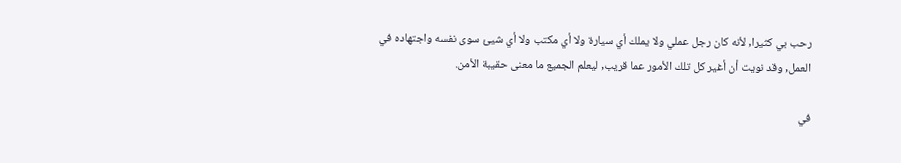رحب بي كثيرا, لأنه كان رجل عملي ولا يملك أي سيارة ولا أي مكتب ولا أي شيئ سوى نفسه واجتهاده في العمل, وقد نويت أن أغير كل تلك الأمور عما قريب, ليعلم الجميع ما معنى حقيبة الأمن.

في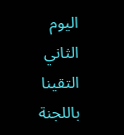اليوم الثاني التقينا باللجنة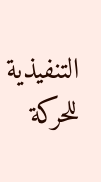التنفيذية للحركة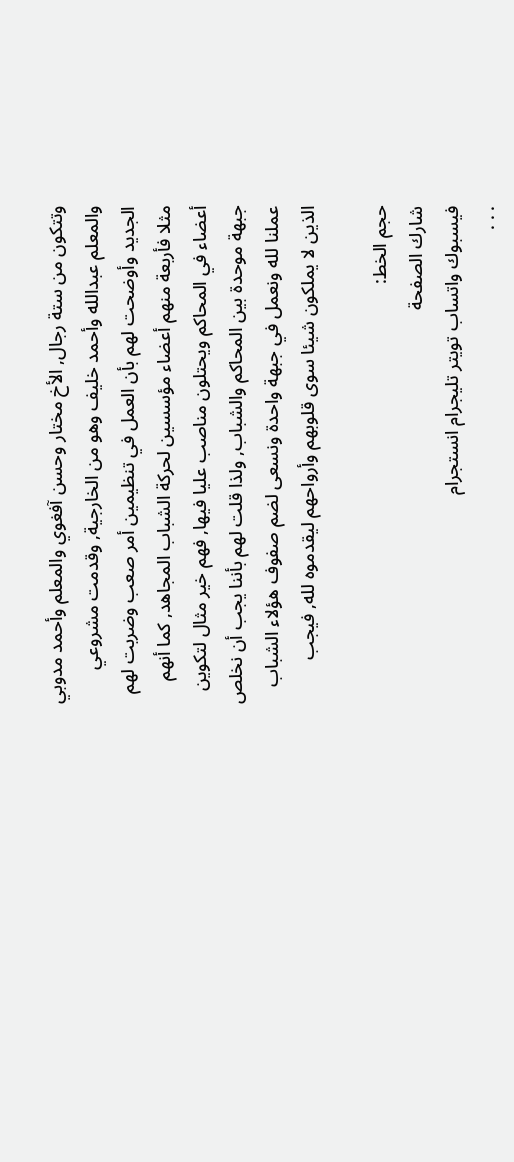وتتكون من ستة رجال, الأخ مختار وحسن آفغوي والمعلم وأحمد مدوبي والمعلم عبدالله وأحمد خليف وهو من الخارجية, وقدمت مشروعي الجديد وأوضحت لهم بأن العمل في تنظيمين أمر صعب وضربت لهم مثلا فأربعة منهم أعضاء مؤسسين لحركة الشباب المجاهد, كما أنهم أعضاء في المحاكم ويحتلون مناصب عليا فيها, فهم خير مثال لتكوين جبهة موحدة بين المحاكم والشباب, ولذا قلت لهم بأننا يجب أن نخلص عملنا لله ونعمل في جبهة واحدة ونسعى لضم صفوف هؤلاء الشباب الذين لا يملكون شيئا سوى قلوبهم وأرواحهم ليقدموه لله, فيجب

حجم الخط:
شارك الصفحة
فيسبوك واتساب تويتر تليجرام انستجرام
. . .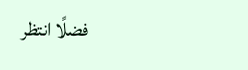فضلًا انتظر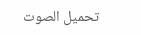تحميل الصوت